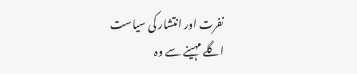نفرت اور انتشار کی سیاست
اگلے مہینے سے وہ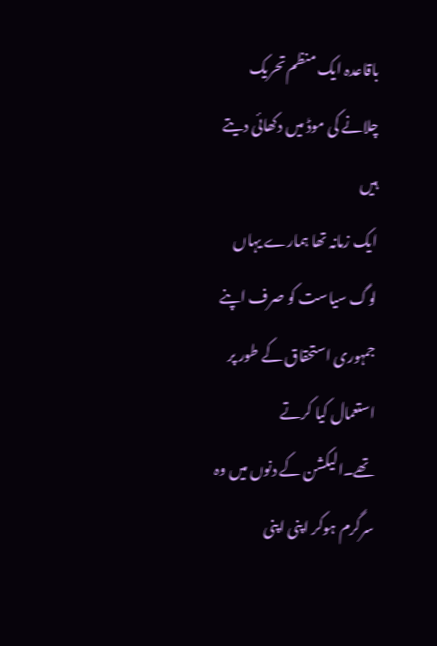باقاعدہ ایک منظم تحریک چلانے کی موڈ میں دکھائی دیتے ہیں
ایک زمانہ تھا ہمارے یہاں لوگ سیاست کو صرف اپنے جمہوری استحقاق کے طور پر استعمال کیا کرتے تھے۔الیکشن کے دنوں میں وہ سرگرم ہوکر اپنی اپنی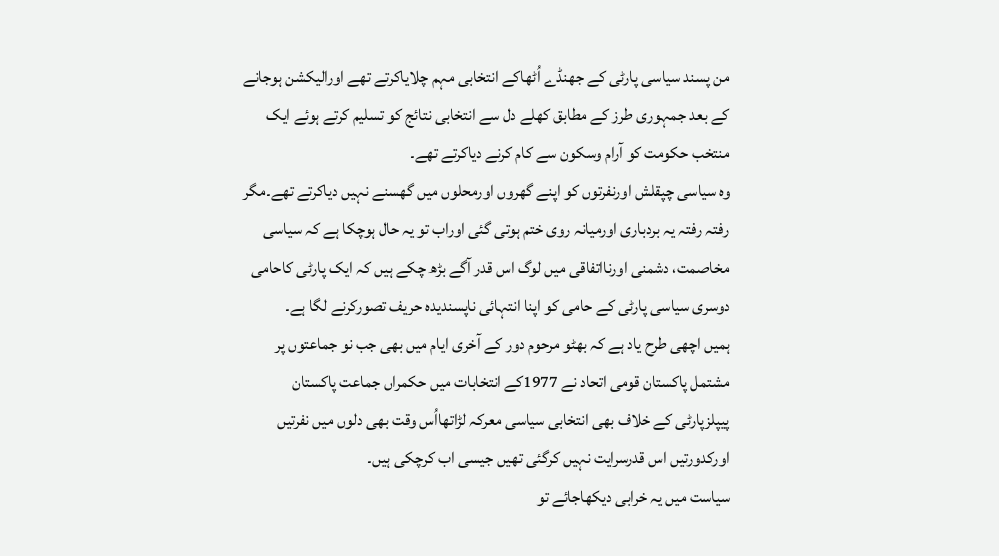من پسند سیاسی پارٹی کے جھنڈے اُٹھاکے انتخابی مہم چلایاکرتے تھے اورالیکشن ہوجانے کے بعد جمہوری طرز کے مطابق کھلے دل سے انتخابی نتائج کو تسلیم کرتے ہوئے ایک منتخب حکومت کو آرام وسکون سے کام کرنے دیاکرتے تھے۔
وہ سیاسی چپقلش اورنفرتوں کو اپنے گھروں اورمحلوں میں گھسنے نہیں دیاکرتے تھے۔مگر رفتہ رفتہ یہ بردباری اورمیانہ روی ختم ہوتی گئی اوراب تو یہ حال ہوچکا ہے کہ سیاسی مخاصمت، دشمنی اورنااتفاقی میں لوگ اس قدر آگے بڑھ چکے ہیں کہ ایک پارٹی کاحامی دوسری سیاسی پارٹی کے حامی کو اپنا انتہائی ناپسندیدہ حریف تصورکرنے لگا ہے۔
ہمیں اچھی طرح یاد ہے کہ بھٹو مرحوم دور کے آخری ایام میں بھی جب نو جماعتوں پر مشتمل پاکستان قومی اتحاد نے 1977کے انتخابات میں حکمراں جماعت پاکستان پیپلزپارٹی کے خلاف بھی انتخابی سیاسی معرکہ لڑاتھااُس وقت بھی دلوں میں نفرتیں اورکدورتیں اس قدرسرایت نہیں کرگئی تھیں جیسی اب کرچکی ہیں۔
سیاست میں یہ خرابی دیکھاجائے تو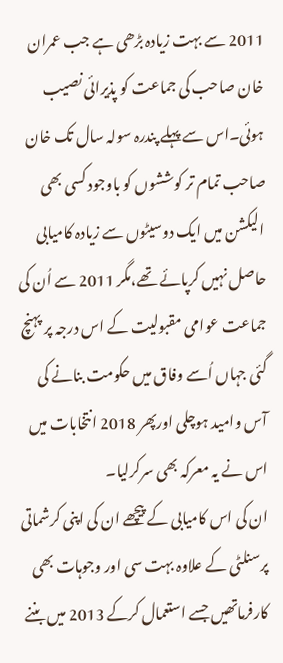2011 سے بہت زیادہ بڑھی ہے جب عمران خان صاحب کی جماعت کو پذیرائی نصیب ہوئی۔اس سے پہلے پندرہ سولہ سال تک خان صاحب تمام تر کوششوں کو باوجود کسی بھی الیکشن میں ایک دوسیٹوں سے زیادہ کامیابی حاصل نہیں کرپائے تھے،مگر 2011 سے اُن کی جماعت عوامی مقبولیت کے اس درجہ پر پہنچ گئی جہاں اُسے وفاق میں حکومت بنانے کی آس وامید ہوچلی اورپھر 2018 انتخابات میں اس نے یہ معرکہ بھی سرکرلیا۔
ان کی اس کامیابی کے پیچھے ان کی اپنی کرشماتی پرسنلٹی کے علاوہ بہت سی اور وجوہات بھی کارفرماتھیں جسے استعمال کرکے 2013 میں بننے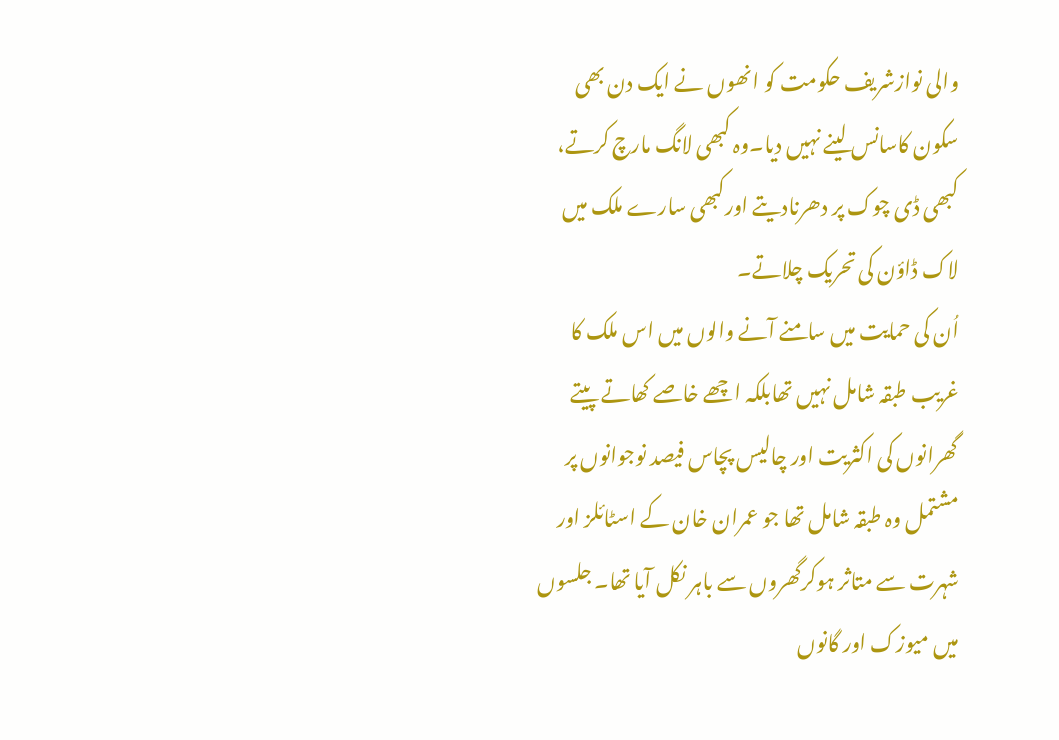والی نوازشریف حکومت کو انھوں نے ایک دن بھی سکون کاسانس لینے نہیں دیا۔وہ کبھی لانگ مارچ کرتے، کبھی ڈی چوک پر دھرنادیتے اورکبھی سارے ملک میں لاک ڈاؤن کی تحریک چلاتے۔
اُن کی حمایت میں سامنے آنے والوں میں اس ملک کا غریب طبقہ شامل نہیں تھابلکہ اچھے خاصے کھاتے پیتے گھرانوں کی اکثریت اور چالیس پچاس فیصد نوجوانوں پر مشتمل وہ طبقہ شامل تھا جو عمران خان کے اسٹائلز اور شہرت سے متاثر ہوکرگھروں سے باہر نکل آیا تھا۔ جلسوں میں میوزک اور گانوں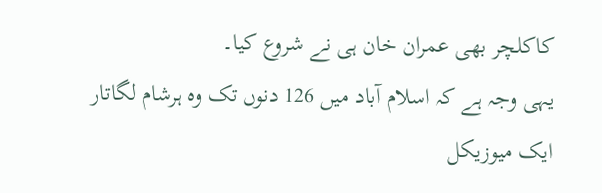کاکلچر بھی عمران خان ہی نے شروع کیا۔
یہی وجہ ہے کہ اسلام آباد میں 126 دنوں تک وہ ہرشام لگاتار ایک میوزیکل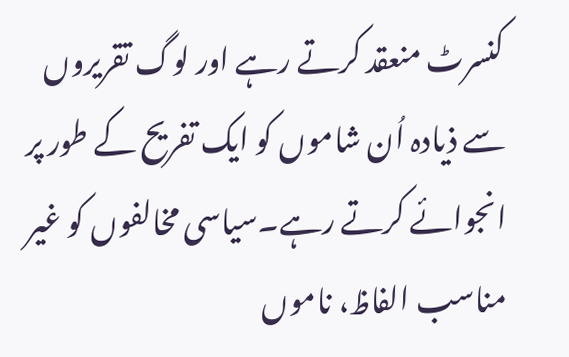کنسرٹ منعقد کرتے رہے اور لوگ تقریروں سے ذیادہ اُن شاموں کو ایک تفریح کے طور پر انجوائے کرتے رہے۔سیاسی مخالفوں کو غیر مناسب الفاظ، ناموں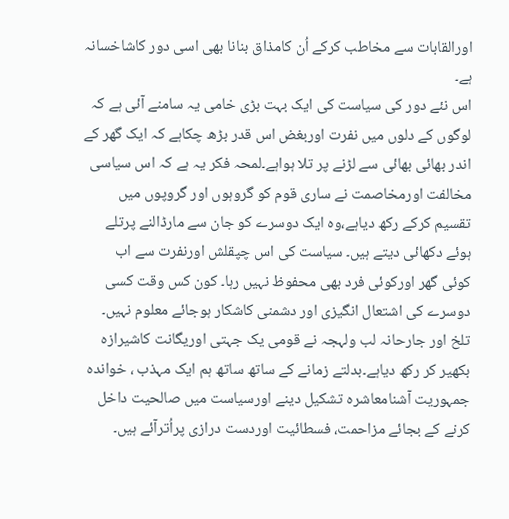اورالقابات سے مخاطب کرکے اُن کامذاق بنانا بھی اسی دور کاشاخسانہ ہے۔
اس نئے دور کی سیاست کی ایک بہت بڑی خامی یہ سامنے آئی ہے کہ لوگوں کے دلوں میں نفرت اوربغض اس قدر بڑھ چکاہے کہ ایک گھر کے اندر بھائی بھائی سے لڑنے پر تلا ہواہے۔لمحہ فکر یہ ہے کہ اس سیاسی مخالفت اورمخاصمت نے ساری قوم کو گروہوں اور گروپوں میں تقسیم کرکے رکھ دیاہے،وہ ایک دوسرے کو جان سے مارڈالنے پرتلے ہوئے دکھائی دیتے ہیں۔ سیاست کی اس چپقلش اورنفرت سے اب کوئی گھر اورکوئی فرد بھی محفوظ نہیں رہا۔ کون کس وقت کسی دوسرے کی اشتعال انگیزی اور دشمنی کاشکار ہوجائے معلوم نہیں۔
تلخ اور جارحانہ لب ولہجہ نے قومی یک جہتی اوریگانت کاشیرازہ بکھیر کر رکھ دیاہے۔بدلتے زمانے کے ساتھ ساتھ ہم ایک مہذب ، خواندہ جمہوریت آشنامعاشرہ تشکیل دینے اورسیاست میں صالحیت داخل کرنے کے بجائے مزاحمت، فسطائیت اوردست درازی پراُترآئے ہیں۔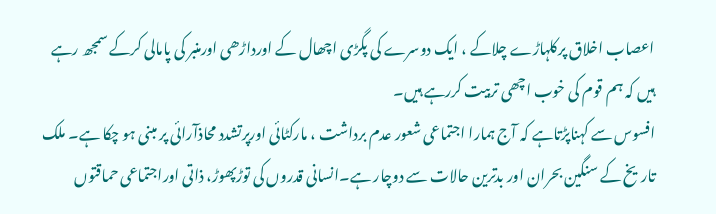اعصاب اخلاق پرکلہاڑے چلاکے ، ایک دوسرے کی پگڑی اچھال کے اورداڑھی اورمنبر کی پامالی کرکے سمجھ رہے ہیں کہ ہم قوم کی خوب اچھی تربیت کررہے ہیں۔
افسوس سے کہناپڑتاہے کہ آج ہمارا اجتماعی شعور عدم برداشت ، مارکٹائی اورپرتشدد محاذآرائی پر مبنی ہو چکا ہے۔ ملک تاریخ کے سنگین بحران اور بدترین حالات سے دوچار ہے۔انسانی قدروں کی توڑپھوڑ، ذاتی اوراجتماعی حماقتوں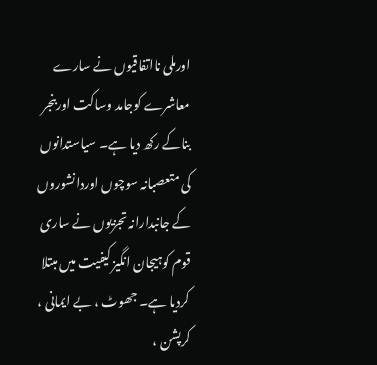اورملی نااتفاقیوں نے سارے معاشرے کوجامد وساکت اوربنجر بناکے رکھ دیا ہے۔ سیاستدانوں کی متعصبانہ سوچوں اوردانشوروں کے جانبدارانہ تجزیوں نے ساری قوم کوہیجان انگیز کیفیت میں مبتلا کردیا ہے۔ جھوٹ ، بے ایمانی ، کرپشن ،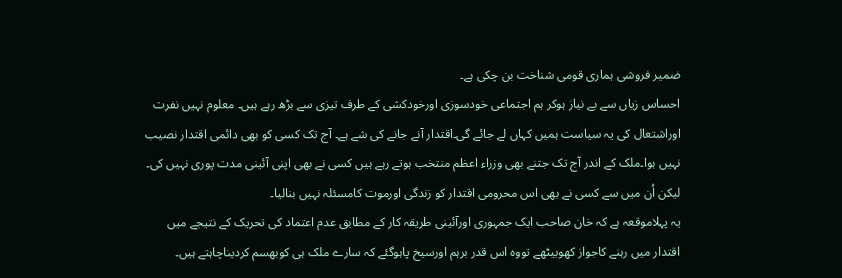ضمیر فروشی ہماری قومی شناخت بن چکی ہے۔
احساس زیاں سے بے نیاز ہوکر ہم اجتماعی خودسوزی اورخودکشی کے طرف تیزی سے بڑھ رہے ہیں۔ معلوم نہیں نفرت اوراشتعال کی یہ سیاست ہمیں کہاں لے جائے گی۔اقتدار آنے جانے کی شے ہے۔ آج تک کسی کو بھی دائمی اقتدار نصیب نہیں ہوا۔ملک کے اندر آج تک جتنے بھی وزراء اعظم منتخب ہوتے رہے ہیں کسی نے بھی اپنی آئینی مدت پوری نہیں کی۔ لیکن اُن میں سے کسی نے بھی اس محرومی اقتدار کو زندگی اورموت کامسئلہ نہیں بنالیا۔
یہ پہلاموقعہ ہے کہ خان صاحب ایک جمہوری اورآئینی طریقہ کار کے مطابق عدم اعتماد کی تحریک کے نتیجے میں اقتدار میں رہنے کاجواز کھوبیٹھے تووہ اس قدر برہم اورسیخ پاہوگئے کہ سارے ملک ہی کوبھسم کردیناچاہتے ہیں۔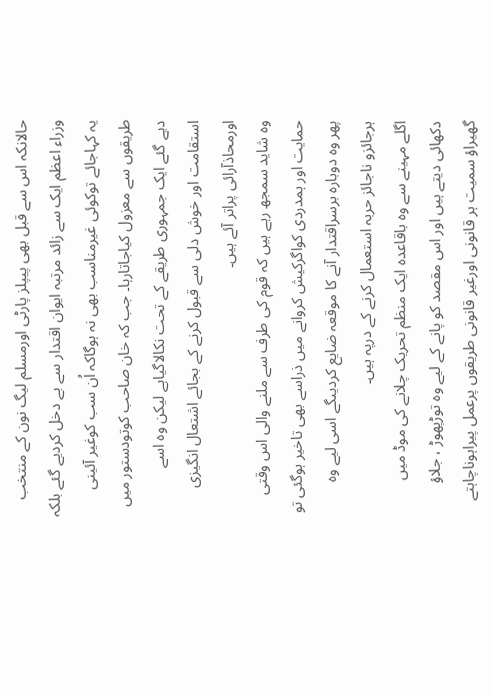حالانکہ اس سے قبل بھی پیپلز پارٹی اورمسلم لیگ نون کے منتخب وزراء اعظم ایک سے زائد مرتبہ ایوان اقتدار سے بے دخل کردیے گئے بلکہ یہ کہاجائے توکوئی غیرمناسب بھی نہ ہوگاکہ اُن سب کوغیر آئینی طریقوں سے معزول کیاجاتارہا۔ جب کہ خان صاحب کوتودستور میں دیے گئے ایک جمہوری طریقے کے تحت نکالاگیاہے لیکن وہ اسے استقامت اور خوش دلی سے قبول کرنے کے بجائے اشتعال انگیزی اورمحاذآرائی پراتر آئے ہیں۔
وہ شاید سمجھ رہے ہیں کہ قوم کی طرف سے ملنے والی اس وقتی حمایت اور ہمدردی کواگرکیش کروانے میں ذراسے بھی تاخیر ہوگئی تو پھر وہ دوبارہ برسراقتدار آنے کا موقعہ ضایع کردیںگے اسی لیے وہ ہرجائزو ناجائز حربہ استعمال کرنے کے درپہ ہیں۔
اگلے مہینے سے وہ باقاعدہ ایک منظم تحریک چلانے کی موڈ میں دکھائی دیتے ہیں اور اس مقصد کو پانے کے لیے وہ توڑپھوڑ ، جلاؤ گھیراؤ سمیت ہر قانونی اورغیر قانونی طریقوں پرعمل پیراہوناچاہتے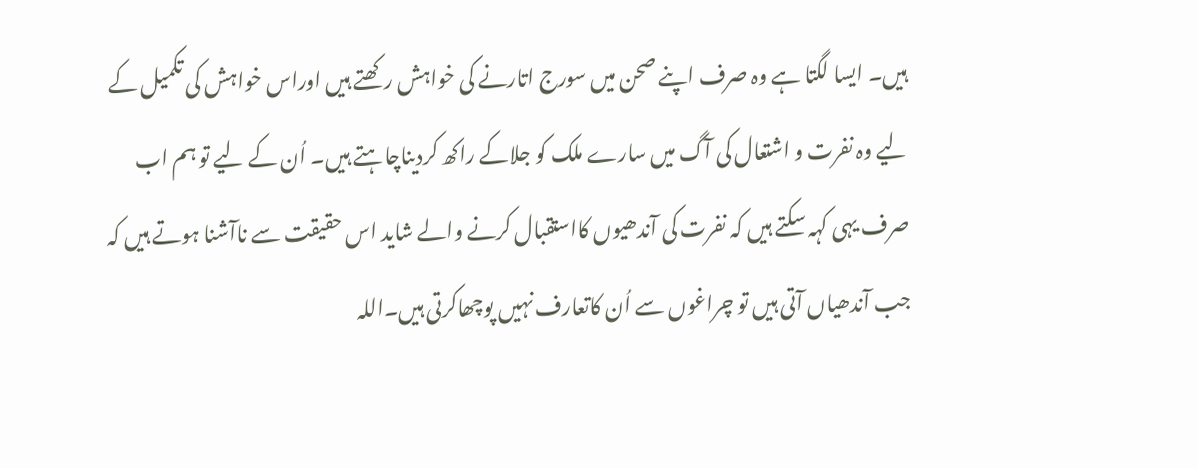ہیں۔ ایسا لگتا ہے وہ صرف اپنے صحن میں سورج اتارنے کی خواہش رکھتے ہیں اوراس خواہش کی تکمیل کے لیے وہ نفرت و اشتعال کی آگ میں سارے ملک کو جلاکے راکھ کردیناچاہتے ہیں۔ اُن کے لیے تو ہم اب صرف یہی کہہ سکتے ہیں کہ نفرت کی آندھیوں کااستقبال کرنے والے شاید اس حقیقت سے ناآشنا ہوتے ہیں کہ جب آندھیاں آتی ہیں تو چراغوں سے اُن کاتعارف نہیں پوچھاکرتی ہیں۔اللہ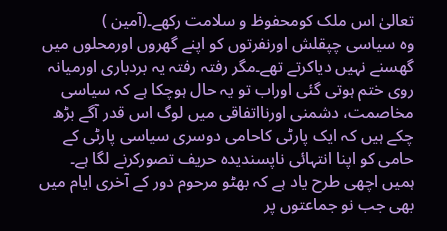تعالیٰ اس ملک کومحفوظ و سلامت رکھے۔(آمین )
وہ سیاسی چپقلش اورنفرتوں کو اپنے گھروں اورمحلوں میں گھسنے نہیں دیاکرتے تھے۔مگر رفتہ رفتہ یہ بردباری اورمیانہ روی ختم ہوتی گئی اوراب تو یہ حال ہوچکا ہے کہ سیاسی مخاصمت، دشمنی اورنااتفاقی میں لوگ اس قدر آگے بڑھ چکے ہیں کہ ایک پارٹی کاحامی دوسری سیاسی پارٹی کے حامی کو اپنا انتہائی ناپسندیدہ حریف تصورکرنے لگا ہے۔
ہمیں اچھی طرح یاد ہے کہ بھٹو مرحوم دور کے آخری ایام میں بھی جب نو جماعتوں پر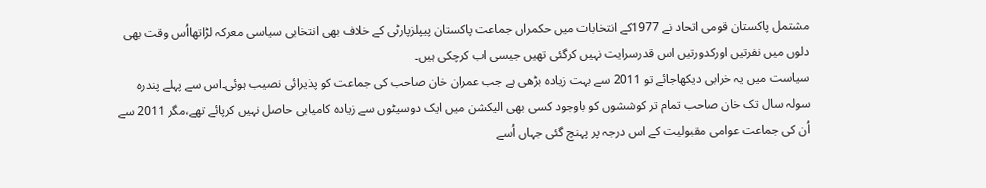مشتمل پاکستان قومی اتحاد نے 1977کے انتخابات میں حکمراں جماعت پاکستان پیپلزپارٹی کے خلاف بھی انتخابی سیاسی معرکہ لڑاتھااُس وقت بھی دلوں میں نفرتیں اورکدورتیں اس قدرسرایت نہیں کرگئی تھیں جیسی اب کرچکی ہیں۔
سیاست میں یہ خرابی دیکھاجائے تو 2011 سے بہت زیادہ بڑھی ہے جب عمران خان صاحب کی جماعت کو پذیرائی نصیب ہوئی۔اس سے پہلے پندرہ سولہ سال تک خان صاحب تمام تر کوششوں کو باوجود کسی بھی الیکشن میں ایک دوسیٹوں سے زیادہ کامیابی حاصل نہیں کرپائے تھے،مگر 2011 سے اُن کی جماعت عوامی مقبولیت کے اس درجہ پر پہنچ گئی جہاں اُسے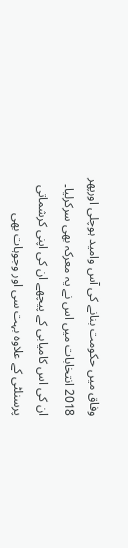وفاق میں حکومت بنانے کی آس وامید ہوچلی اورپھر 2018 انتخابات میں اس نے یہ معرکہ بھی سرکرلیا۔
ان کی اس کامیابی کے پیچھے ان کی اپنی کرشماتی پرسنلٹی کے علاوہ بہت سی اور وجوہات بھی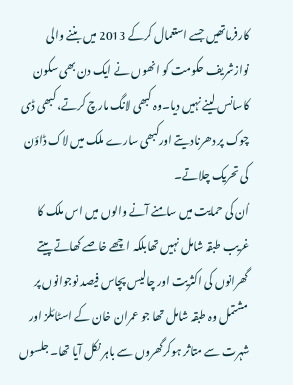کارفرماتھیں جسے استعمال کرکے 2013 میں بننے والی نوازشریف حکومت کو انھوں نے ایک دن بھی سکون کاسانس لینے نہیں دیا۔وہ کبھی لانگ مارچ کرتے، کبھی ڈی چوک پر دھرنادیتے اورکبھی سارے ملک میں لاک ڈاؤن کی تحریک چلاتے۔
اُن کی حمایت میں سامنے آنے والوں میں اس ملک کا غریب طبقہ شامل نہیں تھابلکہ اچھے خاصے کھاتے پیتے گھرانوں کی اکثریت اور چالیس پچاس فیصد نوجوانوں پر مشتمل وہ طبقہ شامل تھا جو عمران خان کے اسٹائلز اور شہرت سے متاثر ہوکرگھروں سے باہر نکل آیا تھا۔ جلسوں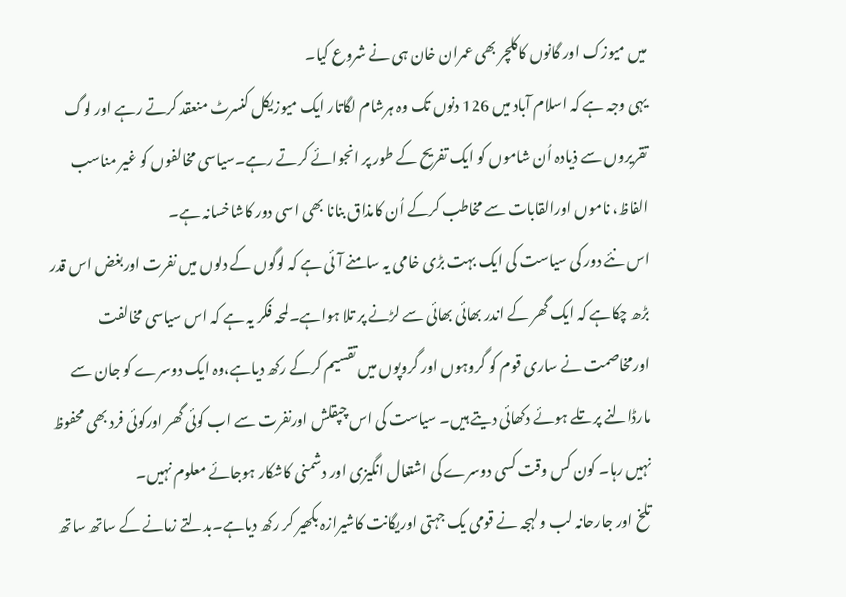میں میوزک اور گانوں کاکلچر بھی عمران خان ہی نے شروع کیا۔
یہی وجہ ہے کہ اسلام آباد میں 126 دنوں تک وہ ہرشام لگاتار ایک میوزیکل کنسرٹ منعقد کرتے رہے اور لوگ تقریروں سے ذیادہ اُن شاموں کو ایک تفریح کے طور پر انجوائے کرتے رہے۔سیاسی مخالفوں کو غیر مناسب الفاظ، ناموں اورالقابات سے مخاطب کرکے اُن کامذاق بنانا بھی اسی دور کاشاخسانہ ہے۔
اس نئے دور کی سیاست کی ایک بہت بڑی خامی یہ سامنے آئی ہے کہ لوگوں کے دلوں میں نفرت اوربغض اس قدر بڑھ چکاہے کہ ایک گھر کے اندر بھائی بھائی سے لڑنے پر تلا ہواہے۔لمحہ فکر یہ ہے کہ اس سیاسی مخالفت اورمخاصمت نے ساری قوم کو گروہوں اور گروپوں میں تقسیم کرکے رکھ دیاہے،وہ ایک دوسرے کو جان سے مارڈالنے پرتلے ہوئے دکھائی دیتے ہیں۔ سیاست کی اس چپقلش اورنفرت سے اب کوئی گھر اورکوئی فرد بھی محفوظ نہیں رہا۔ کون کس وقت کسی دوسرے کی اشتعال انگیزی اور دشمنی کاشکار ہوجائے معلوم نہیں۔
تلخ اور جارحانہ لب ولہجہ نے قومی یک جہتی اوریگانت کاشیرازہ بکھیر کر رکھ دیاہے۔بدلتے زمانے کے ساتھ ساتھ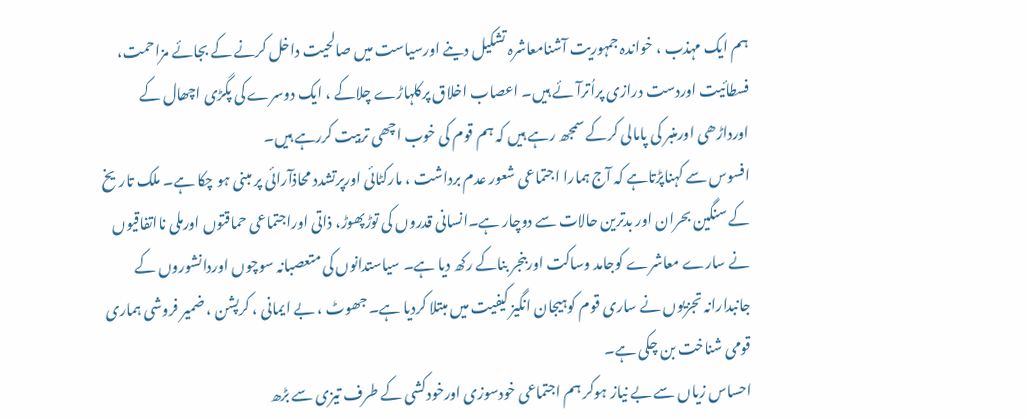ہم ایک مہذب ، خواندہ جمہوریت آشنامعاشرہ تشکیل دینے اورسیاست میں صالحیت داخل کرنے کے بجائے مزاحمت، فسطائیت اوردست درازی پراُترآئے ہیں۔ اعصاب اخلاق پرکلہاڑے چلاکے ، ایک دوسرے کی پگڑی اچھال کے اورداڑھی اورمنبر کی پامالی کرکے سمجھ رہے ہیں کہ ہم قوم کی خوب اچھی تربیت کررہے ہیں۔
افسوس سے کہناپڑتاہے کہ آج ہمارا اجتماعی شعور عدم برداشت ، مارکٹائی اورپرتشدد محاذآرائی پر مبنی ہو چکا ہے۔ ملک تاریخ کے سنگین بحران اور بدترین حالات سے دوچار ہے۔انسانی قدروں کی توڑپھوڑ، ذاتی اوراجتماعی حماقتوں اورملی نااتفاقیوں نے سارے معاشرے کوجامد وساکت اوربنجر بناکے رکھ دیا ہے۔ سیاستدانوں کی متعصبانہ سوچوں اوردانشوروں کے جانبدارانہ تجزیوں نے ساری قوم کوہیجان انگیز کیفیت میں مبتلا کردیا ہے۔ جھوٹ ، بے ایمانی ، کرپشن ، ضمیر فروشی ہماری قومی شناخت بن چکی ہے۔
احساس زیاں سے بے نیاز ہوکر ہم اجتماعی خودسوزی اورخودکشی کے طرف تیزی سے بڑھ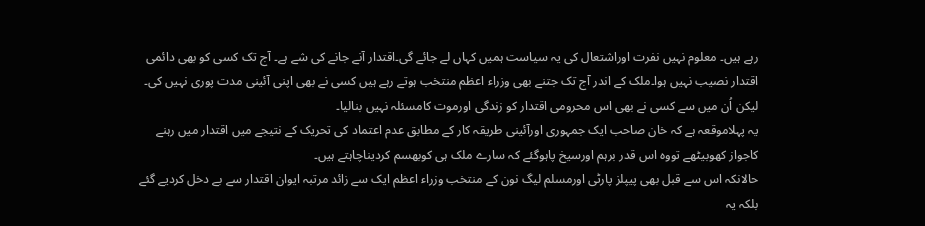رہے ہیں۔ معلوم نہیں نفرت اوراشتعال کی یہ سیاست ہمیں کہاں لے جائے گی۔اقتدار آنے جانے کی شے ہے۔ آج تک کسی کو بھی دائمی اقتدار نصیب نہیں ہوا۔ملک کے اندر آج تک جتنے بھی وزراء اعظم منتخب ہوتے رہے ہیں کسی نے بھی اپنی آئینی مدت پوری نہیں کی۔ لیکن اُن میں سے کسی نے بھی اس محرومی اقتدار کو زندگی اورموت کامسئلہ نہیں بنالیا۔
یہ پہلاموقعہ ہے کہ خان صاحب ایک جمہوری اورآئینی طریقہ کار کے مطابق عدم اعتماد کی تحریک کے نتیجے میں اقتدار میں رہنے کاجواز کھوبیٹھے تووہ اس قدر برہم اورسیخ پاہوگئے کہ سارے ملک ہی کوبھسم کردیناچاہتے ہیں۔
حالانکہ اس سے قبل بھی پیپلز پارٹی اورمسلم لیگ نون کے منتخب وزراء اعظم ایک سے زائد مرتبہ ایوان اقتدار سے بے دخل کردیے گئے بلکہ یہ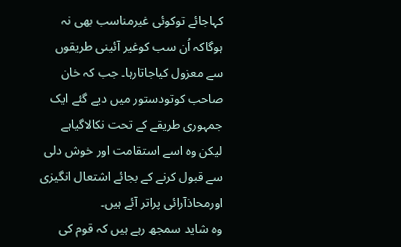کہاجائے توکوئی غیرمناسب بھی نہ ہوگاکہ اُن سب کوغیر آئینی طریقوں سے معزول کیاجاتارہا۔ جب کہ خان صاحب کوتودستور میں دیے گئے ایک جمہوری طریقے کے تحت نکالاگیاہے لیکن وہ اسے استقامت اور خوش دلی سے قبول کرنے کے بجائے اشتعال انگیزی اورمحاذآرائی پراتر آئے ہیں۔
وہ شاید سمجھ رہے ہیں کہ قوم کی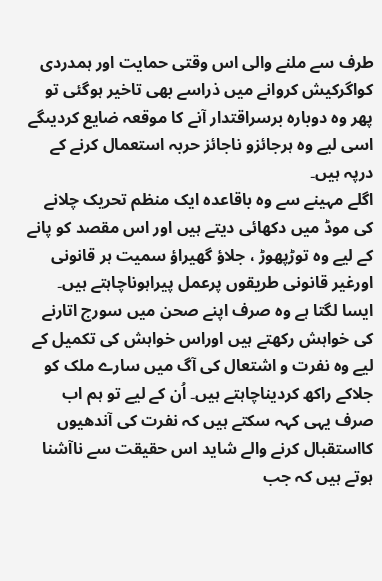طرف سے ملنے والی اس وقتی حمایت اور ہمدردی کواگرکیش کروانے میں ذراسے بھی تاخیر ہوگئی تو پھر وہ دوبارہ برسراقتدار آنے کا موقعہ ضایع کردیںگے اسی لیے وہ ہرجائزو ناجائز حربہ استعمال کرنے کے درپہ ہیں۔
اگلے مہینے سے وہ باقاعدہ ایک منظم تحریک چلانے کی موڈ میں دکھائی دیتے ہیں اور اس مقصد کو پانے کے لیے وہ توڑپھوڑ ، جلاؤ گھیراؤ سمیت ہر قانونی اورغیر قانونی طریقوں پرعمل پیراہوناچاہتے ہیں۔ ایسا لگتا ہے وہ صرف اپنے صحن میں سورج اتارنے کی خواہش رکھتے ہیں اوراس خواہش کی تکمیل کے لیے وہ نفرت و اشتعال کی آگ میں سارے ملک کو جلاکے راکھ کردیناچاہتے ہیں۔ اُن کے لیے تو ہم اب صرف یہی کہہ سکتے ہیں کہ نفرت کی آندھیوں کااستقبال کرنے والے شاید اس حقیقت سے ناآشنا ہوتے ہیں کہ جب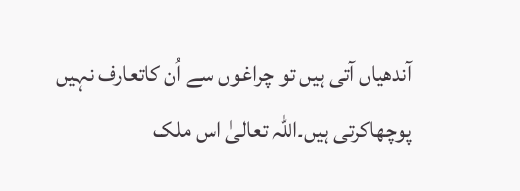آندھیاں آتی ہیں تو چراغوں سے اُن کاتعارف نہیں پوچھاکرتی ہیں۔اللہ تعالیٰ اس ملک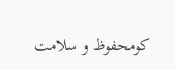کومحفوظ و سلامت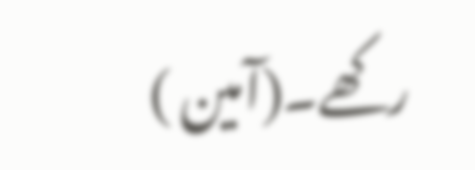رکھے۔(آمین )